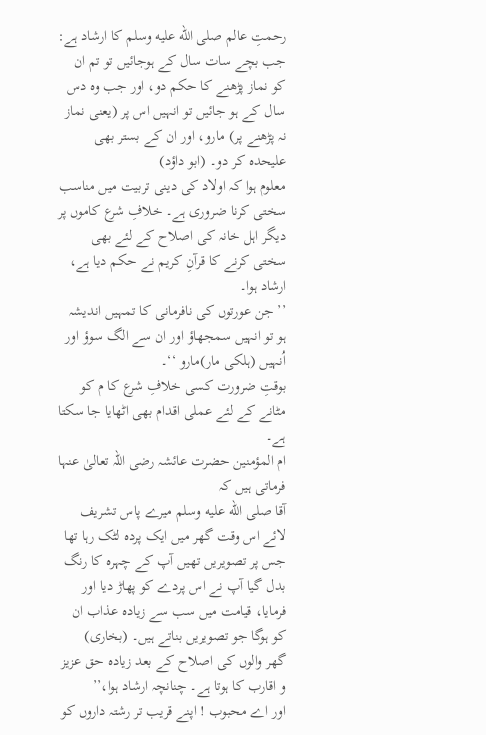رحمتِ عالم صلى الله عليه وسلم کا ارشاد ہے:
جب بچے سات سال کے ہوجائیں تو تم ان کو نماز پڑھنے کا حکم دو، اور جب وہ دس سال کے ہو جائیں تو انہیں اس پر (یعنی نماز نہ پڑھنے پر) مارو، اور ان کے بستر بھی علیحدہ کر دو۔ (ابو داؤد)
معلوم ہوا کہ اولاد کی دینی تربیت میں مناسب سختی کرنا ضروری ہے۔ خلافِ شرع کاموں پر دیگر اہل خانہ کی اصلاح کے لئے بھی سختی کرنے کا قرآنِ کریم نے حکم دیا ہے،
ارشاد ہوا۔
’’ جن عورتوں کی نافرمانی کا تمہیں اندیشہ ہو تو انہیں سمجھاؤ اور ان سے الگ سوؤ اور اُنہیں (ہلکی مار)مارو ‘‘۔
بوقتِ ضرورت کسی خلافِ شرع کا م کو مٹانے کے لئے عملی اقدام بھی اٹھایا جا سکتا ہے۔
ام المؤمنین حضرت عائشہ رضی اللہ تعالیٰ عنہا فرماتی ہیں کہ
آقا صلى الله عليه وسلم میرے پاس تشریف لائے اس وقت گھر میں ایک پردہ لٹک رہا تھا جس پر تصویریں تھیں آپ کے چہرہ کا رنگ بدل گیا آپ نے اس پردے کو پھاڑ دیا اور فرمایا، قیامت میں سب سے زیادہ عذاب ان کو ہوگا جو تصویریں بناتے ہیں۔ (بخاری)
گھر والوں کی اصلاح کے بعد زیادہ حق عزیز و اقارب کا ہوتا ہے۔ چنانچہ ارشاد ہوا،’’
اور اے محبوب ! اپنے قریب تر رشتہ داروں کو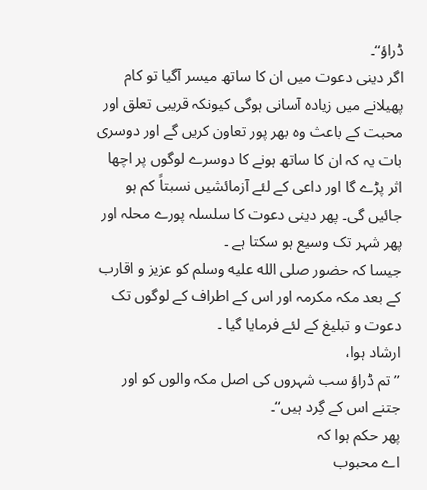ڈراؤ‘‘۔
اگر دینی دعوت میں ان کا ساتھ میسر آگیا تو کام پھیلانے میں زیادہ آسانی ہوگی کیونکہ قریبی تعلق اور محبت کے باعث وہ بھر پور تعاون کریں گے اور دوسری بات یہ کہ ان کا ساتھ ہونے کا دوسرے لوگوں پر اچھا اثر پڑے گا اور داعی کے لئے آزمائشیں نسبتاً کم ہو جائیں گی۔ پھر دینی دعوت کا سلسلہ پورے محلہ اور پھر شہر تک وسیع ہو سکتا ہے ۔
جیسا کہ حضور صلى الله عليه وسلم کو عزیز و اقارب کے بعد مکہ مکرمہ اور اس کے اطراف کے لوگوں تک دعوت و تبلیغ کے لئے فرمایا گیا ۔
ارشاد ہوا،
’’ تم ڈراؤ سب شہروں کی اصل مکہ والوں کو اور جتنے اس کے گِرد ہیں‘‘۔
پھر حکم ہوا کہ
اے محبوب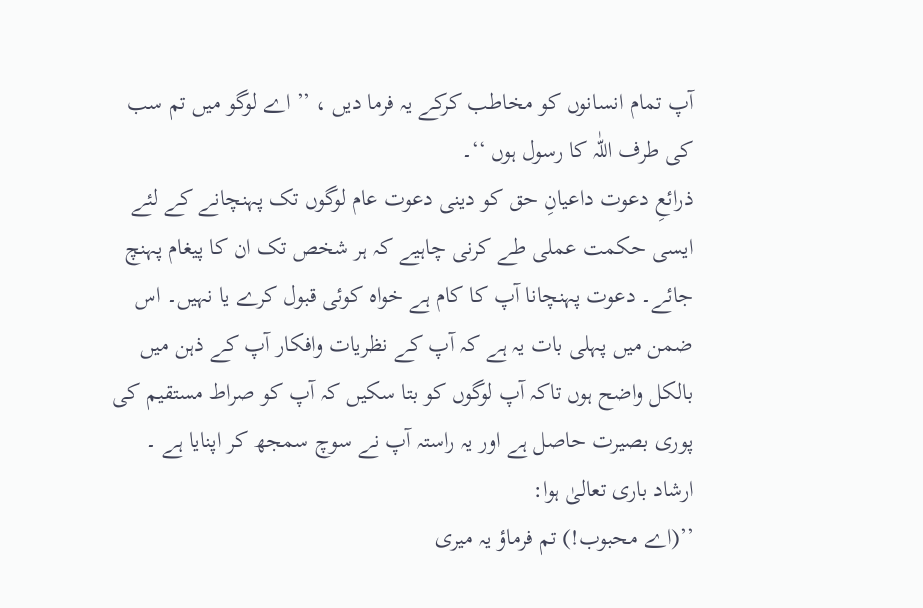آپ تمام انسانوں کو مخاطب کرکے یہ فرما دیں ، ’’ اے لوگو میں تم سب کی طرف اللّٰہ کا رسول ہوں ‘‘۔
ذرائعِ دعوت داعیانِ حق کو دینی دعوت عام لوگوں تک پہنچانے کے لئے ایسی حکمت عملی طے کرنی چاہیے کہ ہر شخص تک ان کا پیغام پہنچ جائے۔ دعوت پہنچانا آپ کا کام ہے خواہ کوئی قبول کرے یا نہیں۔ اس ضمن میں پہلی بات یہ ہے کہ آپ کے نظریات وافکار آپ کے ذہن میں بالکل واضح ہوں تاکہ آپ لوگوں کو بتا سکیں کہ آپ کو صراط مستقیم کی پوری بصیرت حاصل ہے اور یہ راستہ آپ نے سوچ سمجھ کر اپنایا ہے ۔
ارشاد باری تعالیٰ ہوا:
’’(اے محبوب!) تم فرماؤ یہ میری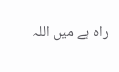راہ ہے میں اللہ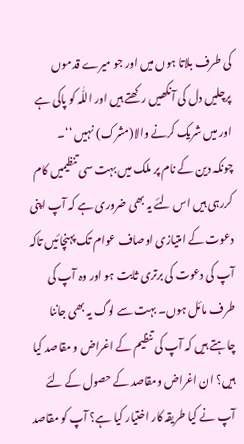کی طرف بلاتا ہوں میں اور جو میرے قدموں پرچلیں دل کی آنکھیں رکھتے ہیں اور اللّٰہ کو پاکی ہے اور میں شریک کرنے والا(مشرک) نہیں ‘‘۔
چونکہ دین کے نام پر ملک میں بہت سی تنظیمیں کام کررہی ہیں اس لئے یہ بھی ضروری ہے کہ آپ اپنی دعوت کے امتیازی اوصاف عوام تک پہنچائیں تاکہ آپ کی دعوت کی برتری ثابت ہو اور وہ آپ کی طرف مائل ہوں۔ بہت سے لوگ یہ بھی جاننا چاہتے ہیں کہ آپ کی تنظیم کے اغراض و مقاصد کیا ہیں؟ ان اغراض ومقاصد کے حصول کے لئے آپ نے کیا طریقہ کار اختیار کیا ہے؟ آپ کو مقاصد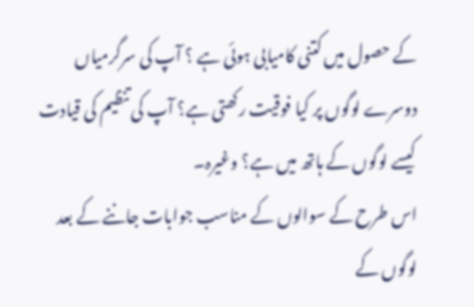کے حصول میں کتنی کامیابی ہوئی ہے ؟ آپ کی سرگرمیاں دوسرے لوگوں پر کیا فوقیت رکھتی ہے؟ آپ کی تنظیم کی قیادت کیسے لوگوں کے ہاتھ میں ہے؟ وغیرہ۔
اس طرح کے سوالوں کے مناسب جوابات جاننے کے بعد لوگوں کے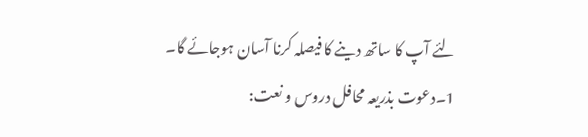لئے آپ کا ساتھ دینے کا فیصلہ کرنا آسان ہوجائے گا۔
1۔دعوت بذریعہ محافل دروس و نعت: